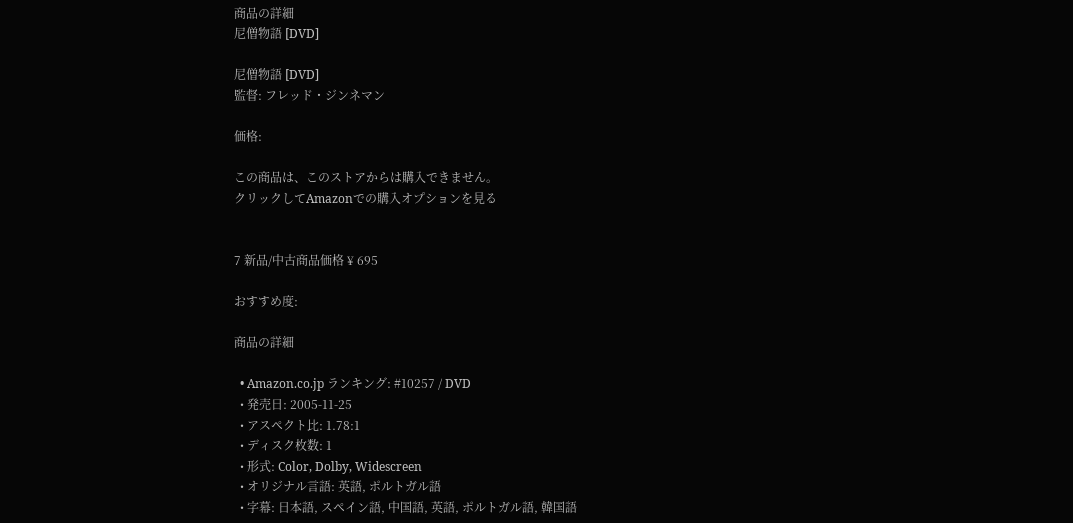商品の詳細
尼僧物語 [DVD]

尼僧物語 [DVD]
監督: フレッド・ジンネマン

価格:

この商品は、このストアからは購入できません。
クリックしてAmazonでの購入オプションを見る


7 新品/中古商品価格 ¥ 695

おすすめ度:

商品の詳細

  • Amazon.co.jp ランキング: #10257 / DVD
  • 発売日: 2005-11-25
  • アスペクト比: 1.78:1
  • ディスク枚数: 1
  • 形式: Color, Dolby, Widescreen
  • オリジナル言語: 英語, ポルトガル語
  • 字幕: 日本語, スペイン語, 中国語, 英語, ポルトガル語, 韓国語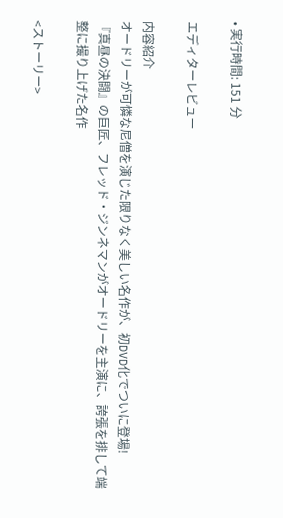• 実行時間: 151 分

エディターレビュー

内容紹介
オードリーが可憐な尼僧を演じた限りなく美しい名作が、初DVD化でついに登場!
『真昼の決闘』の巨匠、フレッド・ジンネマンがオードリーを主演に、誇張を排して端整に撮り上げた名作

<ストーリー>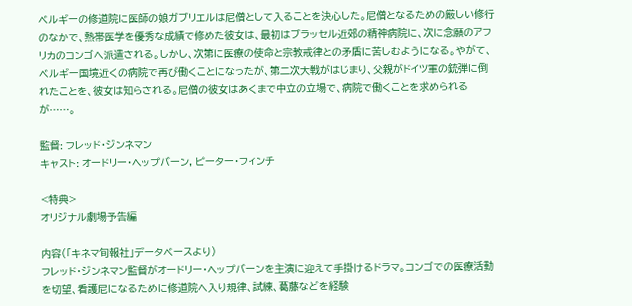ベルギーの修道院に医師の娘ガブリエルは尼僧として入ることを決心した。尼僧となるための厳しい修行のなかで、熱帯医学を優秀な成績で修めた彼女は、最初はブラッセル近郊の精神病院に、次に念願のアフリカのコンゴへ派遣される。しかし、次第に医療の使命と宗教戒律との矛盾に苦しむようになる。やがて、ベルギー国境近くの病院で再び働くことになったが、第二次大戦がはじまり、父親がドイツ軍の銃弾に倒れたことを、彼女は知らされる。尼僧の彼女はあくまで中立の立場で、病院で働くことを求められるが……。

監督: フレッド・ジンネマン
キャスト: オードリー・ヘップバーン, ピーター・フィンチ

<特典>
オリジナル劇場予告編

内容(「キネマ旬報社」データベースより)
フレッド・ジンネマン監督がオードリー・ヘップバーンを主演に迎えて手掛けるドラマ。コンゴでの医療活動を切望、看護尼になるために修道院へ入り規律、試練、葛藤などを経験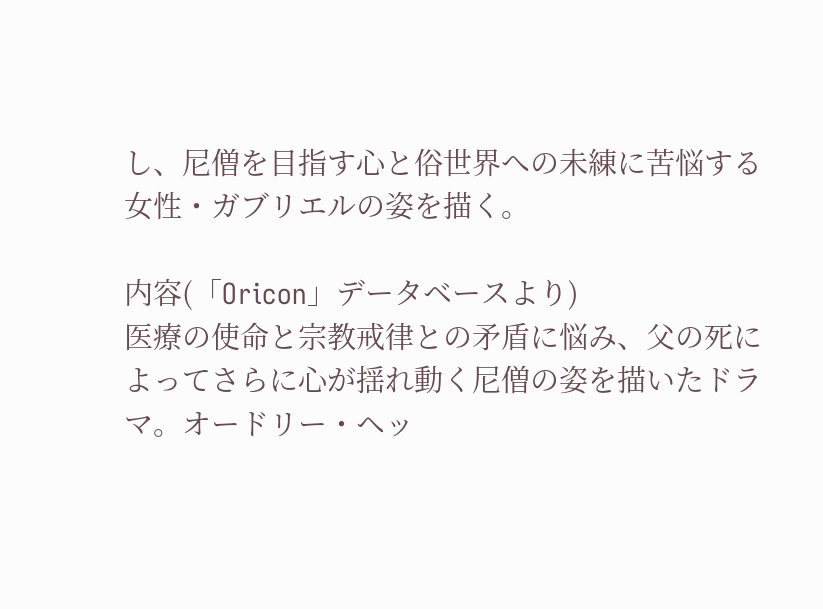し、尼僧を目指す心と俗世界への未練に苦悩する女性・ガブリエルの姿を描く。

内容(「Oricon」データベースより)
医療の使命と宗教戒律との矛盾に悩み、父の死によってさらに心が揺れ動く尼僧の姿を描いたドラマ。オードリー・ヘッ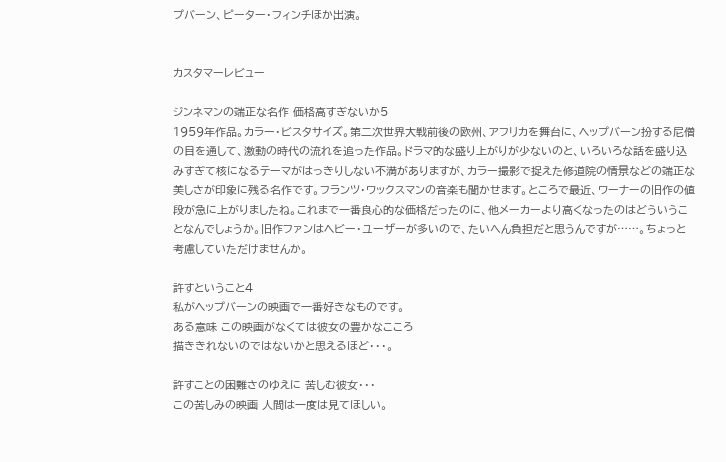プバーン、ピーター・フィンチほか出演。


カスタマーレビュー

ジンネマンの端正な名作 価格高すぎないか5
1959年作品。カラー・ビスタサイズ。第二次世界大戦前後の欧州、アフリカを舞台に、ヘップバーン扮する尼僧の目を通して、激動の時代の流れを追った作品。ドラマ的な盛り上がりが少ないのと、いろいろな話を盛り込みすぎて核になるテーマがはっきりしない不満がありますが、カラー撮影で捉えた修道院の情景などの端正な美しさが印象に残る名作です。フランツ・ワックスマンの音楽も聞かせます。ところで最近、ワーナーの旧作の値段が急に上がりましたね。これまで一番良心的な価格だったのに、他メーカーより高くなったのはどういうことなんでしょうか。旧作ファンはヘビー・ユーザーが多いので、たいへん負担だと思うんですが……。ちょっと考慮していただけませんか。

許すということ4
私がヘップバーンの映画で一番好きなものです。
ある意味 この映画がなくては彼女の豊かなこころ
描ききれないのではないかと思えるほど・・・。

許すことの困難さのゆえに 苦しむ彼女・・・
この苦しみの映画 人間は一度は見てほしい。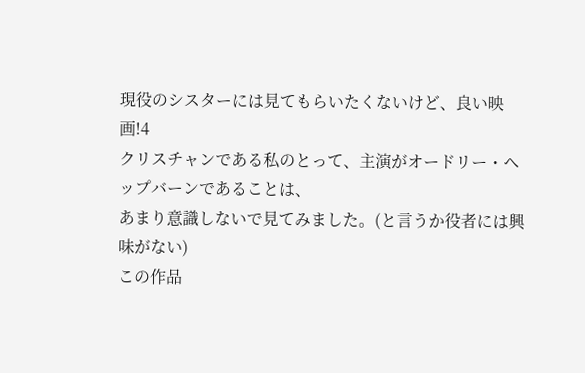現役のシスターには見てもらいたくないけど、良い映画!4
クリスチャンである私のとって、主演がオードリー・ヘップバーンであることは、
あまり意識しないで見てみました。(と言うか役者には興味がない)
この作品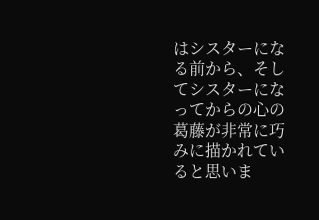はシスターになる前から、そしてシスターになってからの心の葛藤が非常に巧みに描かれていると思いま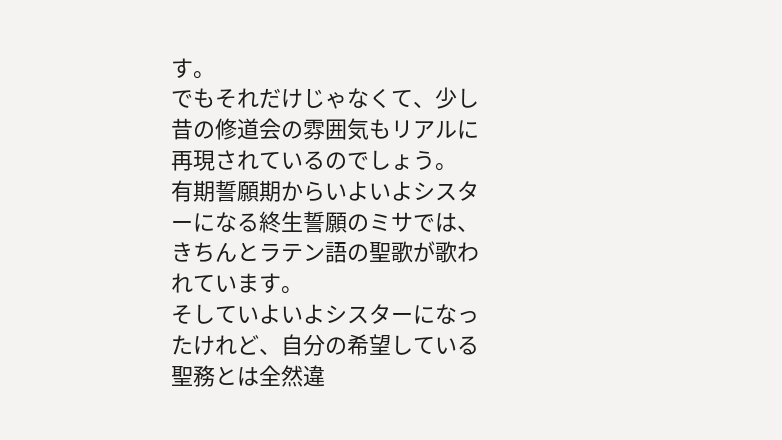す。
でもそれだけじゃなくて、少し昔の修道会の雰囲気もリアルに再現されているのでしょう。
有期誓願期からいよいよシスターになる終生誓願のミサでは、きちんとラテン語の聖歌が歌われています。
そしていよいよシスターになったけれど、自分の希望している聖務とは全然違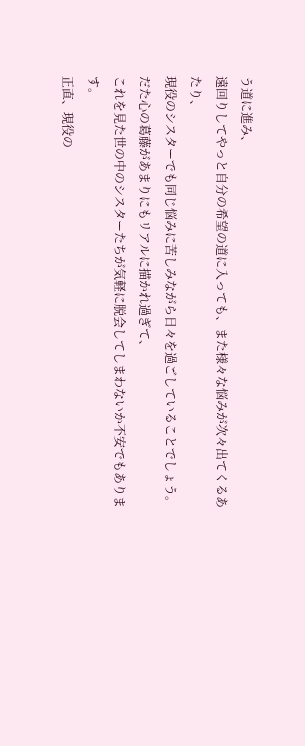う道に進み、
遠回りしてやっと自分の希望の道に入っても、また様々な悩みが次々出てくるあたり、
現役のシスターでも同じ悩みに苦しみながら日々を過ごしていることでしょう。
だた心の葛藤があまりにもリアルに描かれ過ぎて、
これを見た世の中のシスターたちが気軽に脱会してしまわないか不安でもあります。
正直、現役の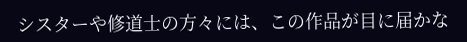シスターや修道士の方々には、この作品が目に届かな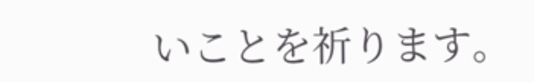いことを祈ります。